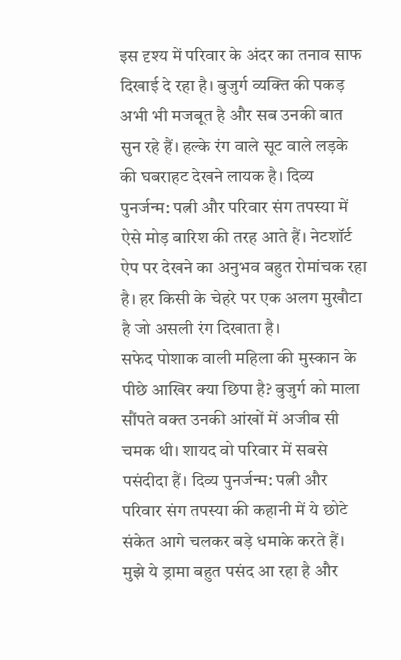इस दृश्य में परिवार के अंदर का तनाव साफ दिखाई दे रहा है। बुजुर्ग व्यक्ति की पकड़ अभी भी मजबूत है और सब उनकी बात सुन रहे हैं। हल्के रंग वाले सूट वाले लड़के की घबराहट देखने लायक है। दिव्य पुनर्जन्म: पत्नी और परिवार संग तपस्या में ऐसे मोड़ बारिश की तरह आते हैं। नेटशॉर्ट ऐप पर देखने का अनुभव बहुत रोमांचक रहा है। हर किसी के चेहरे पर एक अलग मुखौटा है जो असली रंग दिखाता है।
सफेद पोशाक वाली महिला की मुस्कान के पीछे आखिर क्या छिपा है? बुजुर्ग को माला सौंपते वक्त उनकी आंखों में अजीब सी चमक थी। शायद वो परिवार में सबसे पसंदीदा हैं। दिव्य पुनर्जन्म: पत्नी और परिवार संग तपस्या की कहानी में ये छोटे संकेत आगे चलकर बड़े धमाके करते हैं। मुझे ये ड्रामा बहुत पसंद आ रहा है और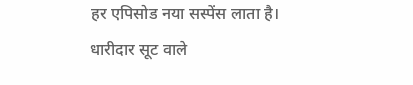हर एपिसोड नया सस्पेंस लाता है।
धारीदार सूट वाले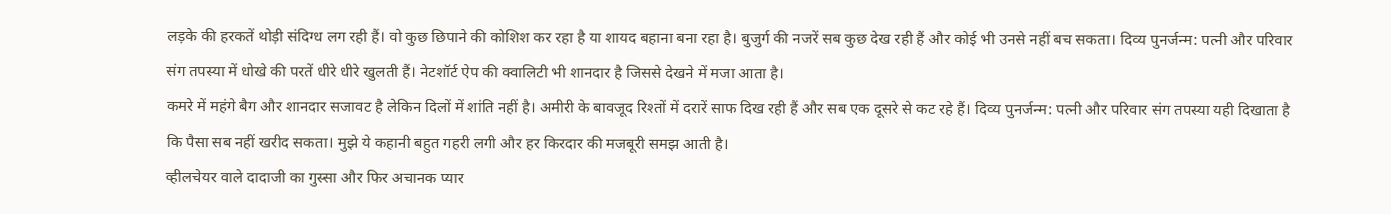लड़के की हरकतें थोड़ी संदिग्ध लग रही हैं। वो कुछ छिपाने की कोशिश कर रहा है या शायद बहाना बना रहा है। बुजुर्ग की नजरें सब कुछ देख रही हैं और कोई भी उनसे नहीं बच सकता। दिव्य पुनर्जन्म: पत्नी और परिवार संग तपस्या में धोखे की परतें धीरे धीरे खुलती हैं। नेटशॉर्ट ऐप की क्वालिटी भी शानदार है जिससे देखने में मजा आता है।
कमरे में महंगे बैग और शानदार सजावट है लेकिन दिलों में शांति नहीं है। अमीरी के बावजूद रिश्तों में दरारें साफ दिख रही हैं और सब एक दूसरे से कट रहे हैं। दिव्य पुनर्जन्म: पत्नी और परिवार संग तपस्या यही दिखाता है कि पैसा सब नहीं खरीद सकता। मुझे ये कहानी बहुत गहरी लगी और हर किरदार की मजबूरी समझ आती है।
व्हीलचेयर वाले दादाजी का गुस्सा और फिर अचानक प्यार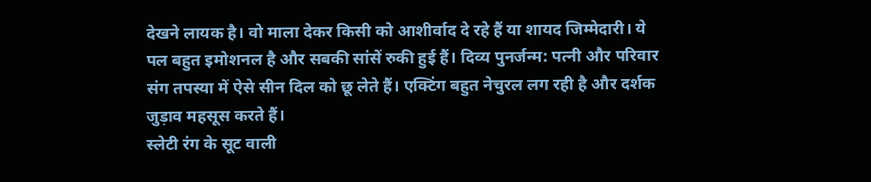देखने लायक है। वो माला देकर किसी को आशीर्वाद दे रहे हैं या शायद जिम्मेदारी। ये पल बहुत इमोशनल है और सबकी सांसें रुकी हुई हैं। दिव्य पुनर्जन्म: पत्नी और परिवार संग तपस्या में ऐसे सीन दिल को छू लेते हैं। एक्टिंग बहुत नेचुरल लग रही है और दर्शक जुड़ाव महसूस करते हैं।
स्लेटी रंग के सूट वाली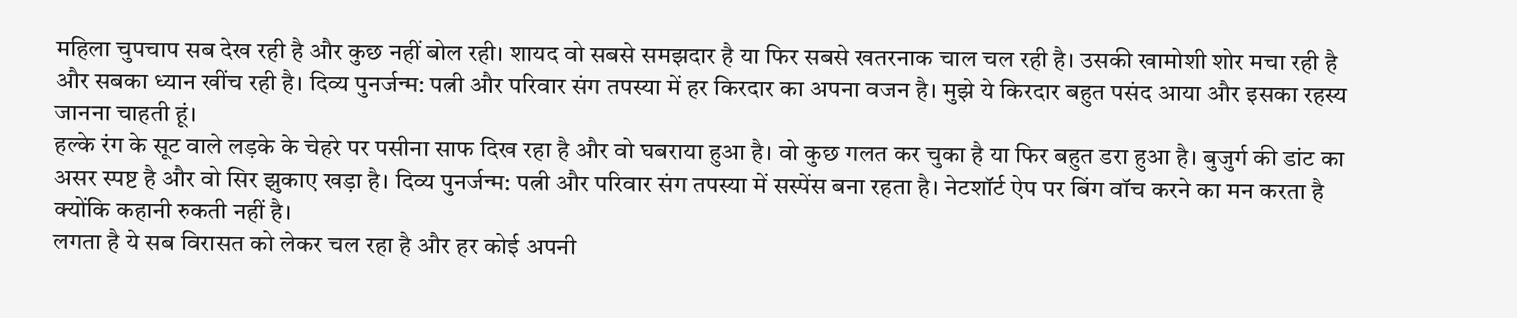महिला चुपचाप सब देख रही है और कुछ नहीं बोल रही। शायद वो सबसे समझदार है या फिर सबसे खतरनाक चाल चल रही है। उसकी खामोशी शोर मचा रही है और सबका ध्यान खींच रही है। दिव्य पुनर्जन्म: पत्नी और परिवार संग तपस्या में हर किरदार का अपना वजन है। मुझे ये किरदार बहुत पसंद आया और इसका रहस्य जानना चाहती हूं।
हल्के रंग के सूट वाले लड़के के चेहरे पर पसीना साफ दिख रहा है और वो घबराया हुआ है। वो कुछ गलत कर चुका है या फिर बहुत डरा हुआ है। बुजुर्ग की डांट का असर स्पष्ट है और वो सिर झुकाए खड़ा है। दिव्य पुनर्जन्म: पत्नी और परिवार संग तपस्या में सस्पेंस बना रहता है। नेटशॉर्ट ऐप पर बिंग वॉच करने का मन करता है क्योंकि कहानी रुकती नहीं है।
लगता है ये सब विरासत को लेकर चल रहा है और हर कोई अपनी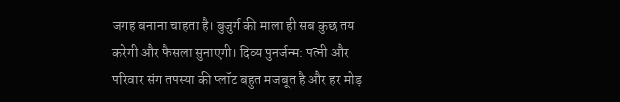जगह बनाना चाहता है। बुजुर्ग की माला ही सब कुछ तय करेगी और फैसला सुनाएगी। दिव्य पुनर्जन्म: पत्नी और परिवार संग तपस्या की प्लॉट बहुत मजबूत है और हर मोड़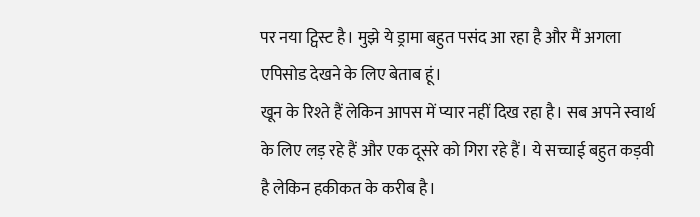पर नया ट्विस्ट है। मुझे ये ड्रामा बहुत पसंद आ रहा है और मैं अगला एपिसोड देखने के लिए बेताब हूं।
खून के रिश्ते हैं लेकिन आपस में प्यार नहीं दिख रहा है। सब अपने स्वार्थ के लिए लड़ रहे हैं और एक दूसरे को गिरा रहे हैं। ये सच्चाई बहुत कड़वी है लेकिन हकीकत के करीब है।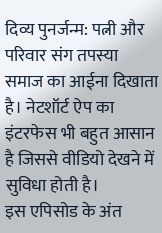दिव्य पुनर्जन्म: पत्नी और परिवार संग तपस्या समाज का आईना दिखाता है। नेटशॉर्ट ऐप का इंटरफेस भी बहुत आसान है जिससे वीडियो देखने में सुविधा होती है।
इस एपिसोड के अंत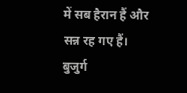में सब हैरान हैं और सन्न रह गए हैं। बुजुर्ग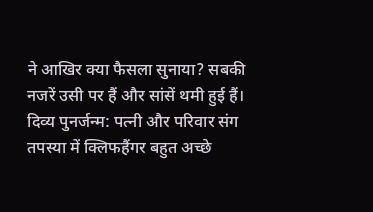ने आखिर क्या फैसला सुनाया? सबकी नजरें उसी पर हैं और सांसें थमी हुई हैं। दिव्य पुनर्जन्म: पत्नी और परिवार संग तपस्या में क्लिफहैंगर बहुत अच्छे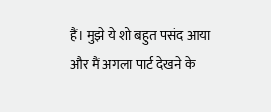हैं। मुझे ये शो बहुत पसंद आया और मैं अगला पार्ट देखने के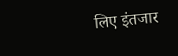लिए इंतजार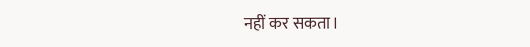नहीं कर सकता।